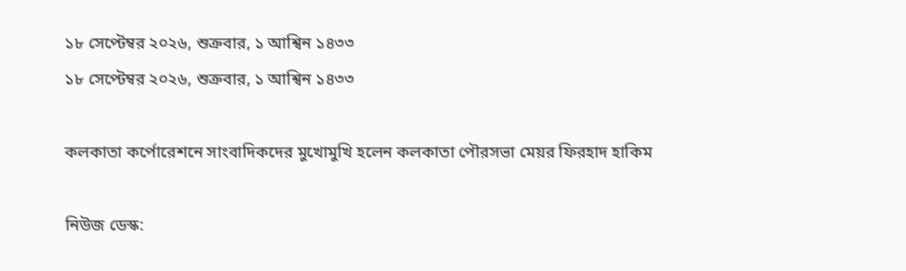১৮ সেপ্টেম্বর ২০২৬, শুক্রবার, ১ আশ্বিন ১৪৩৩
১৮ সেপ্টেম্বর ২০২৬, শুক্রবার, ১ আশ্বিন ১৪৩৩

কলকাতা কর্পোরেশনে সাংবাদিকদের মুখোমুখি হলেন কলকাতা পৌরসভা মেয়র ফিরহাদ হাকিম

নিউজ ডেস্ক: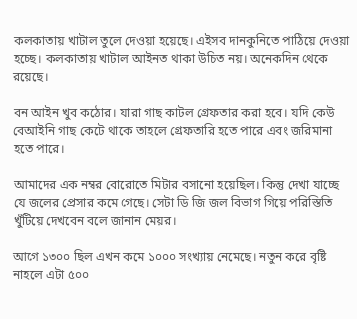কলকাতায় খাটাল তুলে দেওয়া হয়েছে। এইসব দানকুনিতে পাঠিয়ে দেওয়া হচ্ছে। কলকাতায় খাটাল আইনত থাকা উচিত নয়। অনেকদিন থেকে রয়েছে।

বন আইন খুব কঠোর। যারা গাছ কাটল গ্রেফতার করা হবে। যদি কেউ বেআইনি গাছ কেটে থাকে তাহলে গ্রেফতারি হতে পারে এবং জরিমানা হতে পারে।

আমাদের এক নম্বর বোরোতে মিটার বসানো হয়েছিল। কিন্তু দেখা যাচ্ছে যে জলের প্রেসার কমে গেছে। সেটা ডি জি জল বিভাগ গিয়ে পরিস্তিতি খুঁটিয়ে দেখবেন বলে জানান মেয়র।

আগে ১৩০০ ছিল এখন কমে ১০০০ সংখ্যায় নেমেছে। নতুন করে বৃষ্টি নাহলে এটা ৫০০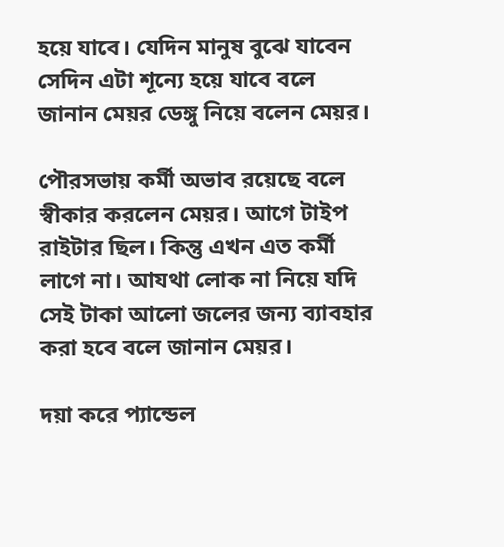হয়ে যাবে। যেদিন মানুষ বুঝে যাবেন সেদিন এটা শূন্যে হয়ে যাবে বলে জানান মেয়র ডেঙ্গু নিয়ে বলেন মেয়র।

পৌরসভায় কর্মী অভাব রয়েছে বলে স্বীকার করলেন মেয়র। আগে টাইপ রাইটার ছিল। কিন্তু এখন এত কর্মী লাগে না। আযথা লোক না নিয়ে যদি সেই টাকা আলো জলের জন্য ব্যাবহার করা হবে বলে জানান মেয়র।

দয়া করে প্যান্ডেল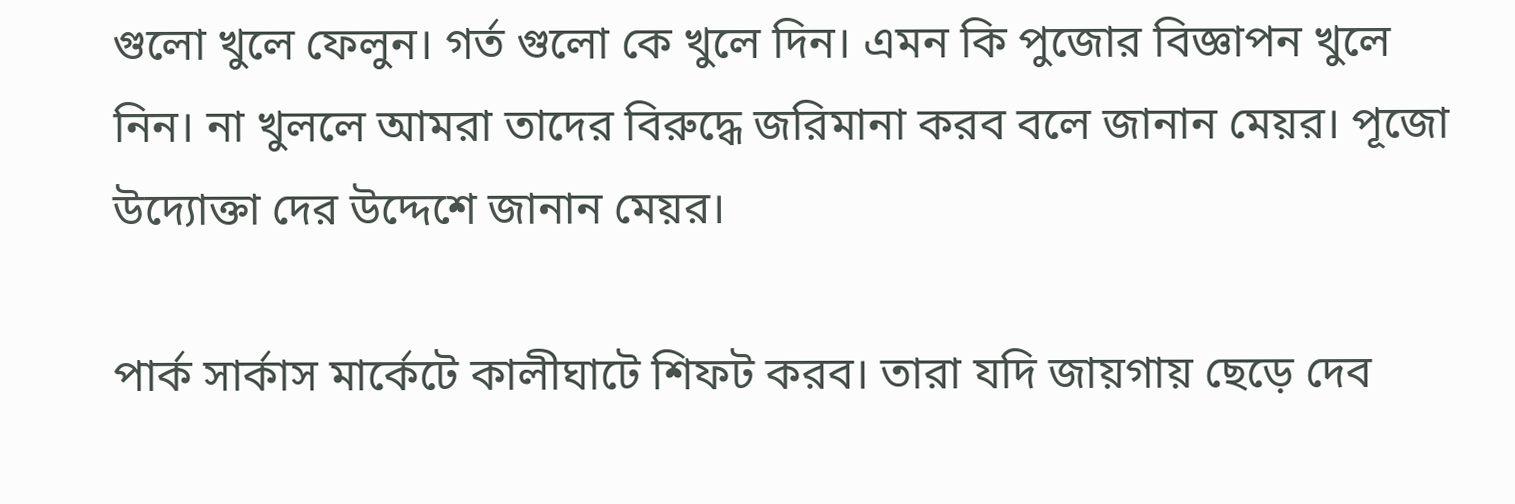গুলো খুলে ফেলুন। গর্ত গুলো কে খুলে দিন। এমন কি পুজোর বিজ্ঞাপন খুলে নিন। না খুললে আমরা তাদের বিরুদ্ধে জরিমানা করব বলে জানান মেয়র। পূজো উদ্যোক্তা দের উদ্দেশে জানান মেয়র।

পার্ক সার্কাস মার্কেটে কালীঘাটে শিফট করব। তারা যদি জায়গায় ছেড়ে দেব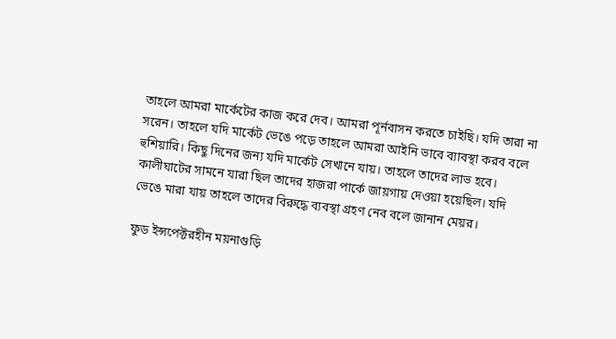তাহলে আমরা মার্কেটের কাজ করে দেব। আমরা পূর্নবাসন করতে চাইছি। যদি তারা না সরেন। তাহলে যদি মার্কেট ভেঙে পড়ে তাহলে আমরা আইনি ভাবে ব্যাবস্থা করব বলে হুশিয়ারি। কিছু দিনের জন্য যদি মার্কেট সেখানে যায়। তাহলে তাদের লাভ হবে। কালীঘাটের সামনে যারা ছিল তাদের হাজরা পার্কে জায়গায় দেওয়া হয়েছিল। যদি ভেঙে মারা যায় তাহলে তাদের বিরুদ্ধে ব্যবস্থা গ্রহণ নেব বলে জানান মেয়র।

ফুড ইন্সপেক্টরহীন ময়নাগুড়ি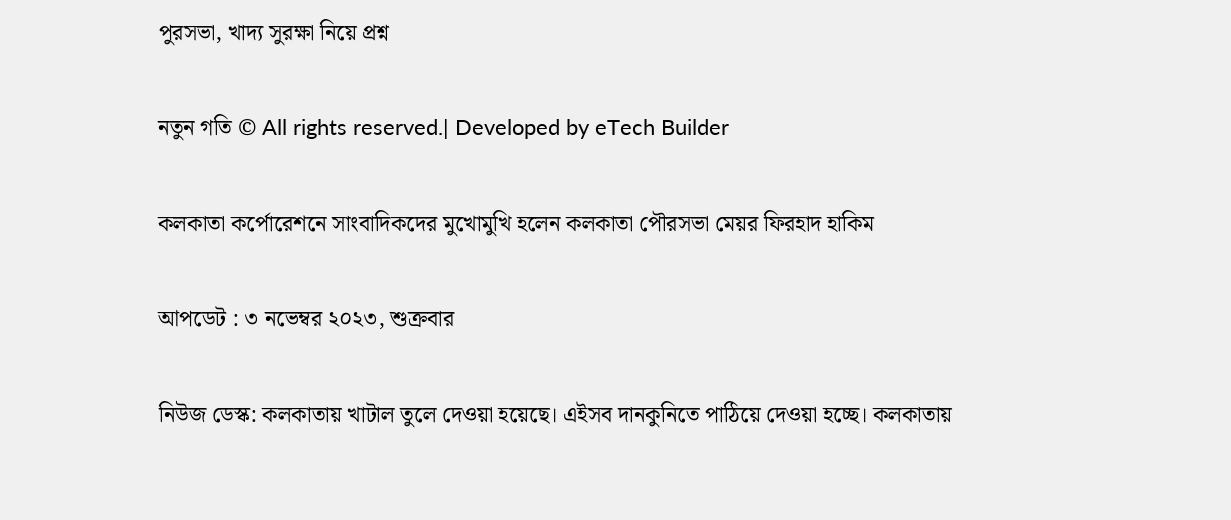পুরসভা, খাদ্য সুরক্ষা নিয়ে প্রশ্ন

নতুন গতি © All rights reserved.| Developed by eTech Builder

কলকাতা কর্পোরেশনে সাংবাদিকদের মুখোমুখি হলেন কলকাতা পৌরসভা মেয়র ফিরহাদ হাকিম

আপডেট : ৩ নভেম্বর ২০২৩, শুক্রবার

নিউজ ডেস্ক: কলকাতায় খাটাল তুলে দেওয়া হয়েছে। এইসব দানকুনিতে পাঠিয়ে দেওয়া হচ্ছে। কলকাতায়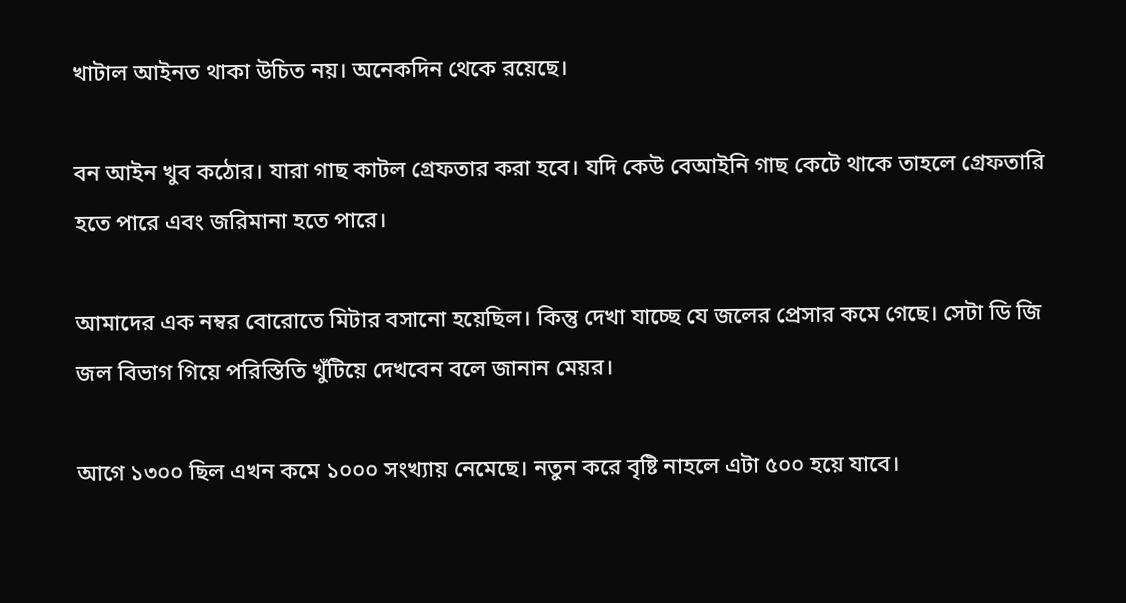খাটাল আইনত থাকা উচিত নয়। অনেকদিন থেকে রয়েছে।

বন আইন খুব কঠোর। যারা গাছ কাটল গ্রেফতার করা হবে। যদি কেউ বেআইনি গাছ কেটে থাকে তাহলে গ্রেফতারি হতে পারে এবং জরিমানা হতে পারে।

আমাদের এক নম্বর বোরোতে মিটার বসানো হয়েছিল। কিন্তু দেখা যাচ্ছে যে জলের প্রেসার কমে গেছে। সেটা ডি জি জল বিভাগ গিয়ে পরিস্তিতি খুঁটিয়ে দেখবেন বলে জানান মেয়র।

আগে ১৩০০ ছিল এখন কমে ১০০০ সংখ্যায় নেমেছে। নতুন করে বৃষ্টি নাহলে এটা ৫০০ হয়ে যাবে।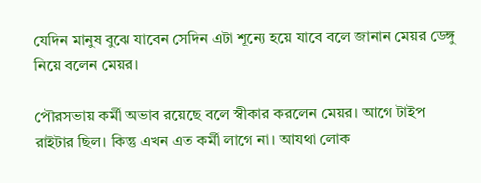যেদিন মানুষ বুঝে যাবেন সেদিন এটা শূন্যে হয়ে যাবে বলে জানান মেয়র ডেঙ্গু নিয়ে বলেন মেয়র।

পৌরসভায় কর্মী অভাব রয়েছে বলে স্বীকার করলেন মেয়র। আগে টাইপ রাইটার ছিল। কিন্তু এখন এত কর্মী লাগে না। আযথা লোক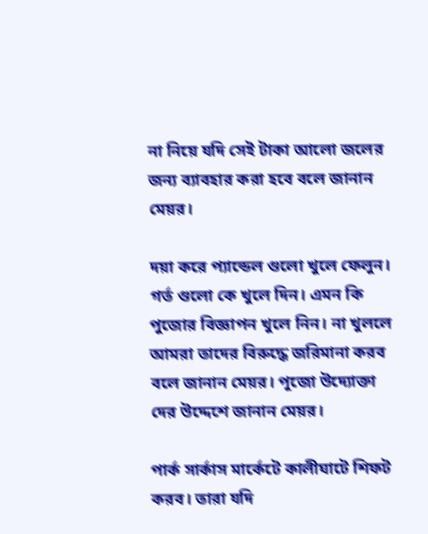না নিয়ে যদি সেই টাকা আলো জলের জন্য ব্যাবহার করা হবে বলে জানান মেয়র।

দয়া করে প্যান্ডেল গুলো খুলে ফেলুন। গর্ত গুলো কে খুলে দিন। এমন কি পুজোর বিজ্ঞাপন খুলে নিন। না খুললে আমরা তাদের বিরুদ্ধে জরিমানা করব বলে জানান মেয়র। পূজো উদ্যোক্তা দের উদ্দেশে জানান মেয়র।

পার্ক সার্কাস মার্কেটে কালীঘাটে শিফট করব। তারা যদি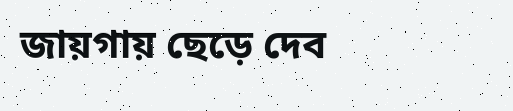জায়গায় ছেড়ে দেব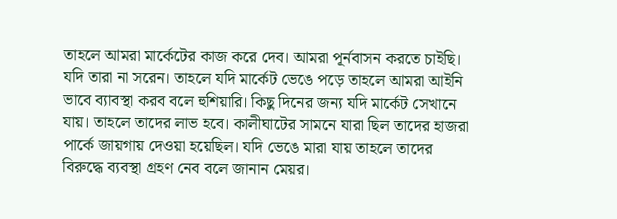তাহলে আমরা মার্কেটের কাজ করে দেব। আমরা পূর্নবাসন করতে চাইছি। যদি তারা না সরেন। তাহলে যদি মার্কেট ভেঙে পড়ে তাহলে আমরা আইনি ভাবে ব্যাবস্থা করব বলে হুশিয়ারি। কিছু দিনের জন্য যদি মার্কেট সেখানে যায়। তাহলে তাদের লাভ হবে। কালীঘাটের সামনে যারা ছিল তাদের হাজরা পার্কে জায়গায় দেওয়া হয়েছিল। যদি ভেঙে মারা যায় তাহলে তাদের বিরুদ্ধে ব্যবস্থা গ্রহণ নেব বলে জানান মেয়র।